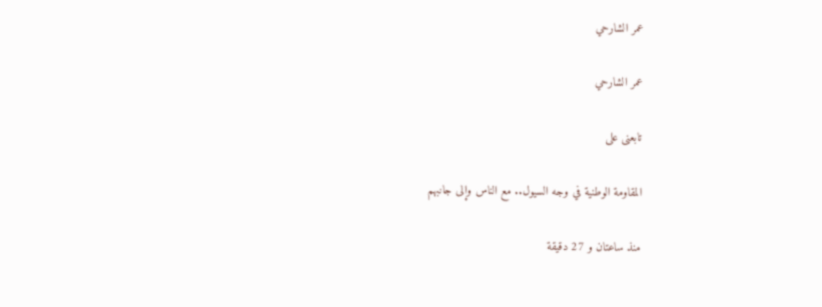عمر الشارحي

عمر الشارحي

تابعنى على

المقاومة الوطنية في وجه السيول.. مع الناس وإلى جانبهم

منذ ساعتان و 27 دقيقة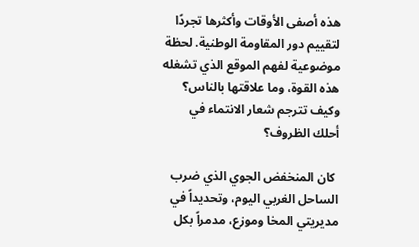هذه أصفى الأوقات وأكثرها تجردًا لتقييم دور المقاومة الوطنية. لحظة موضوعية لفهم الموقع الذي تشغله هذه القوة، وما علاقتها بالناس؟ وكيف تترجم شعار الانتماء في أحلك الظروف؟

 كان المنخفض الجوي الذي ضرب الساحل الغربي اليوم، وتحديداً في مديريتي المخا وموزع، مدمراً بكل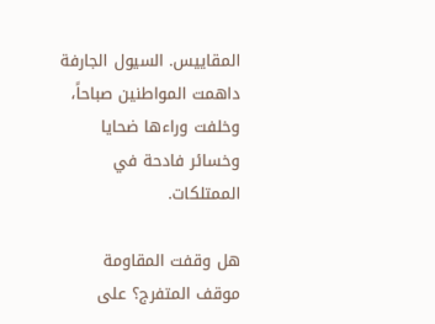المقاييس. السيول الجارفة داهمت المواطنين صباحاً، وخلفت وراءها ضحايا وخسائر فادحة في الممتلكات.

هل وقفت المقاومة موقف المتفرج؟ على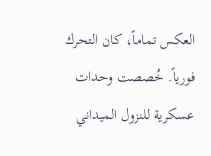العكس تماماً، كان التحرك فورياً. خُصصت وحدات عسكرية للنزول الميداني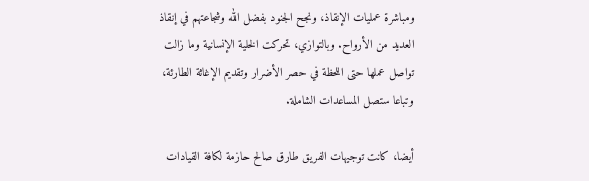ومباشرة عمليات الإنقاذ، ونجح الجنود بفضل الله وشجاعتهم في إنقاذ العديد من الأرواح. وبالتوازي، تحركت الخلية الإنسانية وما زالت تواصل عملها حتى اللحظة في حصر الأضرار وتقديم الإغاثة الطارئة، وتباعا ستصل المساعدات الشاملة.

أيضا، كانت توجيهات الفريق طارق صالح حازمة لكافة القيادات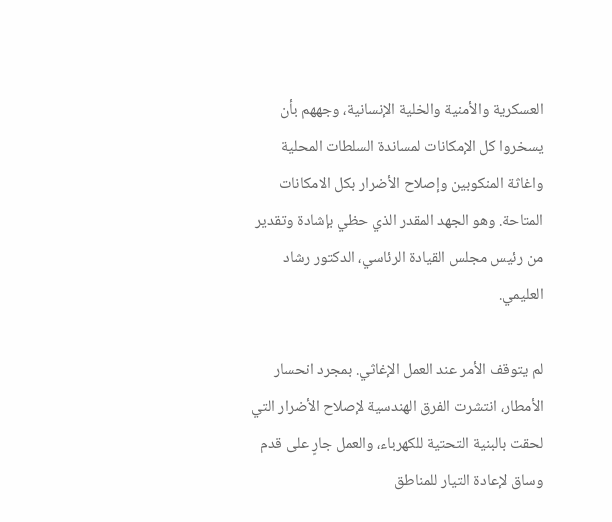العسكرية والأمنية والخلية الإنسانية، وجههم بأن يسخروا كل الإمكانات لمساندة السلطات المحلية واغاثة المنكوبين وإصلاح الأضرار بكل الامكانات المتاحة. وهو الجهد المقدر الذي حظي بإشادة وتقدير من رئيس مجلس القيادة الرئاسي، الدكتور رشاد العليمي.

لم يتوقف الأمر عند العمل الإغاثي. بمجرد انحسار الأمطار، انتشرت الفرق الهندسية لإصلاح الأضرار التي لحقت بالبنية التحتية للكهرباء، والعمل جارٍ على قدم وساق لإعادة التيار للمناطق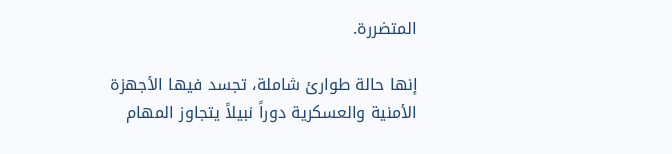المتضررة.

إنها حالة طوارئ شاملة، تجسد فيها الأجهزة الأمنية والعسكرية دوراً نبيلاً يتجاوز المهام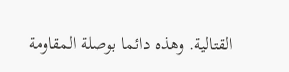القتالية. وهذه دائما بوصلة المقاومة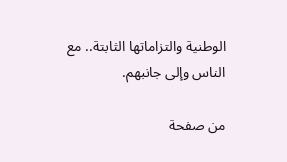الوطنية والتزاماتها الثابتة.. مع الناس وإلى جانبهم.

من صفحة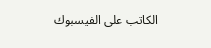الكاتب على الفيسبوك